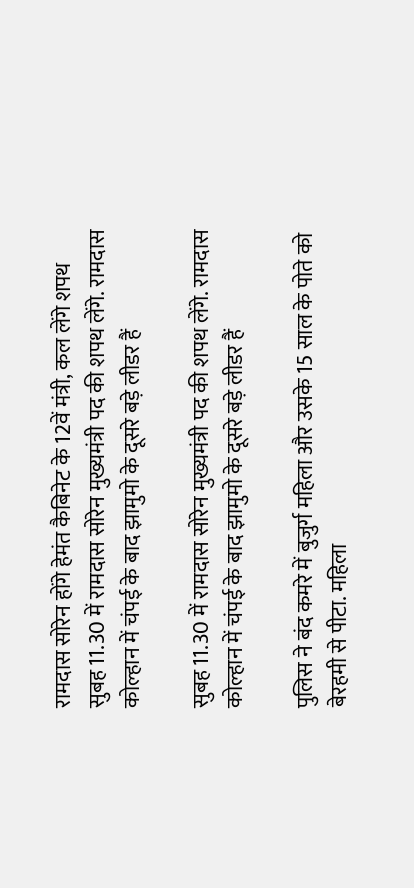रामदास सोरेन होंगे हेमंत कैबिनेट के 12वें मंत्री, कल लेंगे शपथ
सुबह 11.30 में रामदास सोरेन मुख्यमंत्री पद की शपथ लेंगे. रामदास कोल्हान में चंपई के बाद झामुमो के दूसरे बड़े लीडर हैं

सुबह 11.30 में रामदास सोरेन मुख्यमंत्री पद की शपथ लेंगे. रामदास कोल्हान में चंपई के बाद झामुमो के दूसरे बड़े लीडर हैं

पुलिस ने बंद कमरे में बुजुर्ग महिला और उसके 15 साल के पोते को बेरहमी से पीटा. महिला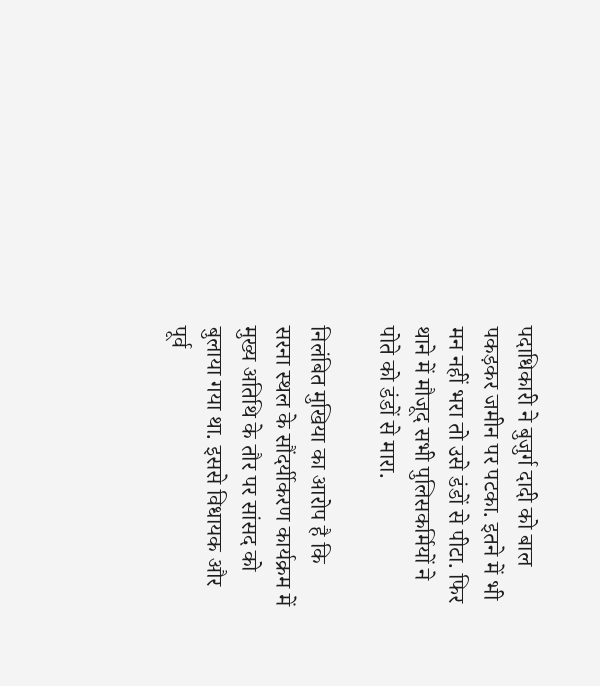पदाधिकारी ने बुजुर्ग दादी को बाल पकड़कर जमीन पर पटका. इतने में भी मन नहीं भरा तो उसे डंडों से पीटा. फिर थाने में मौजूद सभी पुलिसकर्मियों ने पोते को डंडों से मारा.

निलंबित मुखिया का आरोप है कि सरना स्थल के सौंदर्यीकरण कार्यक्रम में मुख्य अतिथि के तौर पर सांसद को बुलाया गया था. इससे विधायक और पूर्व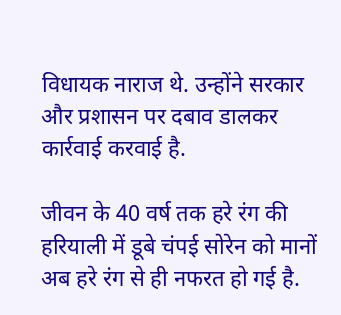विधायक नाराज थे. उन्होंने सरकार और प्रशासन पर दबाव डालकर कार्रवाई करवाई है.

जीवन के 40 वर्ष तक हरे रंग की हरियाली में डूबे चंपई सोरेन को मानों अब हरे रंग से ही नफरत हो गई है.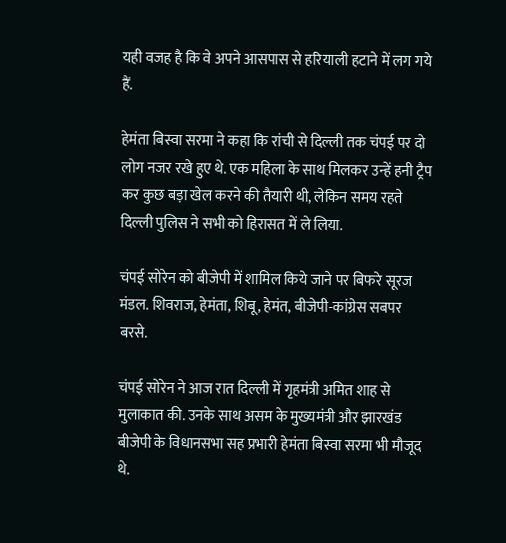यही वजह है कि वे अपने आसपास से हरियाली हटाने में लग गये हैं.

हेमंता बिस्वा सरमा ने कहा कि रांची से दिल्ली तक चंपई पर दो लोग नजर रखे हुए थे. एक महिला के साथ मिलकर उन्हें हनी ट्रैप कर कुछ बड़ा खेल करने की तैयारी थी, लेकिन समय रहते दिल्ली पुलिस ने सभी को हिरासत में ले लिया.

चंपई सोरेन को बीजेपी में शामिल किये जाने पर बिफरे सूरज मंडल. शिवराज, हेमंता, शिबू, हेमंत, बीजेपी-कांग्रेस सबपर बरसे.

चंपई सोरेन ने आज रात दिल्ली में गृहमंत्री अमित शाह से मुलाकात की. उनके साथ असम के मुख्यमंत्री और झारखंड बीजेपी के विधानसभा सह प्रभारी हेमंता बिस्वा सरमा भी मौजूद थे.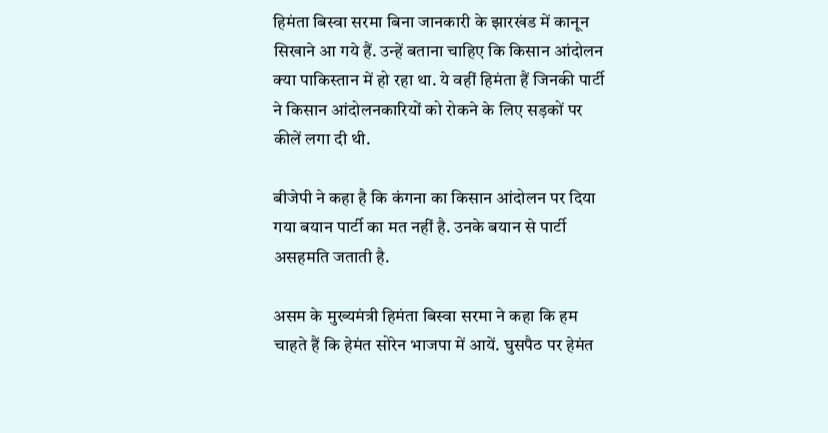हिमंता बिस्वा सरमा बिना जानकारी के झारखंड में कानून सिखाने आ गये हैं. उन्हें बताना चाहिए कि किसान आंदोलन क्या पाकिस्तान में हो रहा था. ये वहीं हिमंता हैं जिनकी पार्टी ने किसान आंदोलनकारियों को रोकने के लिए सड़कों पर कीलें लगा दी थी.

बीजेपी ने कहा है कि कंगना का किसान आंदोलन पर दिया गया बयान पार्टी का मत नहीं है. उनके बयान से पार्टी असहमति जताती है.

असम के मुख्यमंत्री हिमंता बिस्वा सरमा ने कहा कि हम चाहते हैं कि हेमंत सोरेन भाजपा में आयें. घुसपैठ पर हेमंत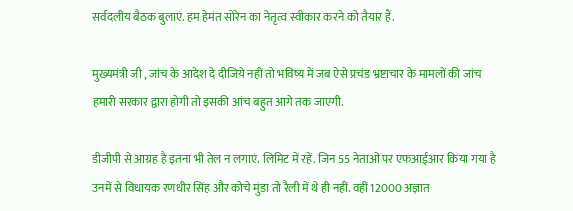सर्वदलीय बैठक बुलाएं. हम हेमंत सोरेन का नेतृत्व स्वीकार करने को तैयार हैं.

मुख्यमंत्री जी , जांच के आदेश दे दीजिये नहीं तो भविष्य में जब ऐसे प्रचंड भ्रष्टाचार के मामलों की जांच हमारी सरकार द्वारा होगी तो इसकी आंच बहुत आगे तक जाएगी.

डीजीपी से आग्रह है इतना भी तेल न लगाएं. लिमिट में रहें. जिन 55 नेताओं पर एफआईआर किया गया है उनमें से विधायक रणधीर सिंह और कोचे मुंडा तो रैली में थे ही नहीं. वहीं 12000 अज्ञात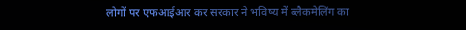लोगों पर एफआईआर कर सरकार ने भविष्य में ब्लैकमेलिंग का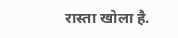रास्ता खोला है.